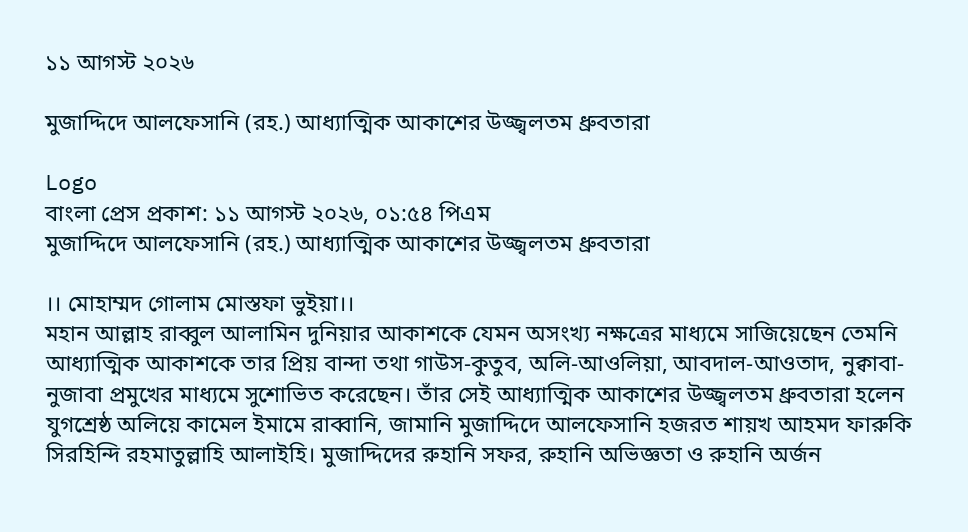১১ আগস্ট ২০২৬

মুজাদ্দিদে আলফেসানি (রহ.) আধ্যাত্মিক আকাশের উজ্জ্বলতম ধ্রুবতারা

Logo
বাংলা প্রেস প্রকাশ: ১১ আগস্ট ২০২৬, ০১:৫৪ পিএম
মুজাদ্দিদে আলফেসানি (রহ.) আধ্যাত্মিক আকাশের উজ্জ্বলতম ধ্রুবতারা

।। মোহাম্মদ গোলাম মোস্তফা ভুইয়া।।
মহান আল্লাহ রাব্বুল আলামিন দুনিয়ার আকাশকে যেমন অসংখ্য নক্ষত্রের মাধ্যমে সাজিয়েছেন তেমনি আধ্যাত্মিক আকাশকে তার প্রিয় বান্দা তথা গাউস-কুতুব, অলি-আওলিয়া, আবদাল-আওতাদ, নুক্বাবা-নুজাবা প্রমুখের মাধ্যমে সুশোভিত করেছেন। তাঁর সেই আধ্যাত্মিক আকাশের উজ্জ্বলতম ধ্রুবতারা হলেন যুগশ্রেষ্ঠ অলিয়ে কামেল ইমামে রাব্বানি, জামানি মুজাদ্দিদে আলফেসানি হজরত শায়খ আহমদ ফারুকি সিরহিন্দি রহমাতুল্লাহি আলাইহি। মুজাদ্দিদের রুহানি সফর, রুহানি অভিজ্ঞতা ও রুহানি অর্জন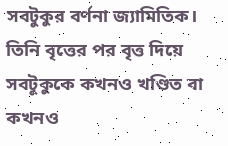সবটুকুর বর্ণনা জ্যামিতিক। তিনি বৃত্তের পর বৃত্ত দিয়ে সবটুকুকে কখনও খণ্ডিত বা কখনও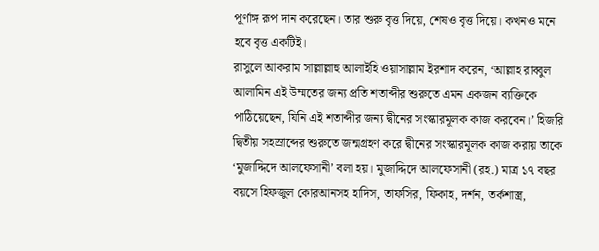পূর্ণাঙ্গ রূপ দান করেছেন। তার শুরু বৃত্ত দিয়ে, শেষও বৃত্ত দিয়ে। কখনও মনে হবে বৃত্ত একটিই।
রাসুলে আকরাম সাল্লাল্লাহু আলাইহি ওয়াসাল্লাম ইরশাদ করেন, ‘আল্লাহ রাব্বুল আলামিন এই উম্মতের জন্য প্রতি শতাব্দীর শুরুতে এমন একজন ব্যক্তিকে পাঠিয়েছেন, যিনি এই শতাব্দীর জন্য দ্বীনের সংস্কারমূলক কাজ করবেন।’ হিজরি দ্বিতীয় সহস্রাব্দের শুরুতে জন্মগ্রহণ করে দ্বীনের সংস্কারমূলক কাজ করায় তাকে ‘মুজাদ্দিদে আলফেসানী’ বলা হয়। মুজাদ্দিদে আলফেসানী (রহ.) মাত্র ১৭ বছর বয়সে হিফজুল কোরআনসহ হাদিস, তাফসির, ফিকাহ, দর্শন, তর্কশাস্ত্র,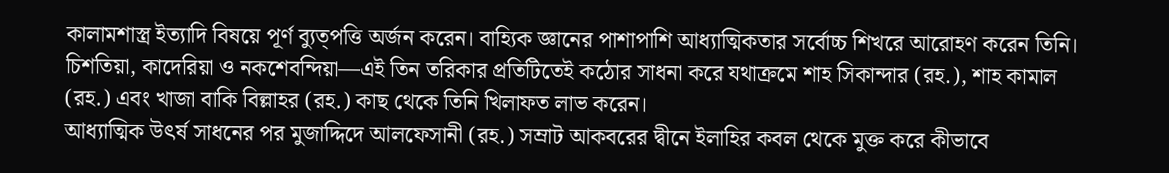কালামশাস্ত্র ইত্যাদি বিষয়ে পূর্ণ ব্যুত্পত্তি অর্জন করেন। বাহ্যিক জ্ঞানের পাশাপাশি আধ্যাত্মিকতার সর্বোচ্চ শিখরে আরোহণ করেন তিনি। চিশতিয়া, কাদেরিয়া ও নকশেবন্দিয়া—এই তিন তরিকার প্রতিটিতেই কঠোর সাধনা করে যথাক্রমে শাহ সিকান্দার (রহ.), শাহ কামাল (রহ.) এবং খাজা বাকি বিল্লাহর (রহ.) কাছ থেকে তিনি খিলাফত লাভ করেন।
আধ্যাত্মিক উৎর্ষ সাধনের পর মুজাদ্দিদে আলফেসানী (রহ.) সম্রাট আকবরের দ্বীনে ইলাহির কবল থেকে মুক্ত করে কীভাবে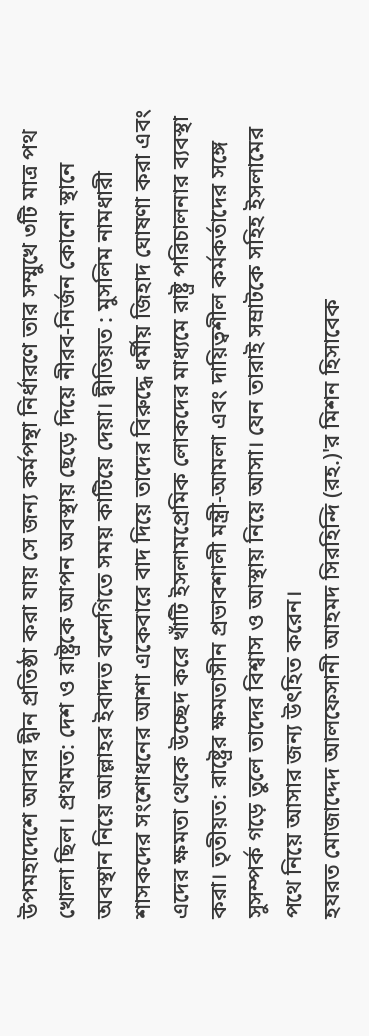উপমহাদেশে আবার দ্বীন প্রতিষ্ঠা করা যায় সে জন্য কর্মপন্থা নির্ধারণে তার সম্মুখে ৩টি মাত্র পথ খোলা ছিল। প্রথমত: দেশ ও রাষ্ট্রকে আপন অবস্থায় ছেড়ে দিয়ে নীরব-নির্জন কোনো স্থানে অবস্থান নিয়ে আল্লাহর ইবাদত বন্দেগিতে সময় কাটিয়ে দেয়া। দ্বীতিয়ত : মুসলিম নামধারী শাসকদের সংশোধনের আশা একেবারে বাদ দিয়ে তাদের বিরুদ্ধে ধর্মীয় জিহাদ ঘোষণা করা এবং এদের ক্ষমতা থেকে উচ্ছেদ করে খাঁটি ইসলামপ্রেমিক লোকদের মাধ্যমে রাষ্ট্র পরিচালনার ব্যবস্থা করা। তৃতীয়ত: রাষ্ট্রের ক্ষমতাসীন প্রভাবশালী মন্ত্রী-আমলা এবং দায়িত্বশীল কর্মকর্তাদের সঙ্গে সুসম্পর্ক গড়ে তুলে তাদের বিশ্বাস ও আস্থায় নিয়ে আসা। যেন তারাই সম্রাটকে সহিহ ইসলামের পথে নিয়ে আসার জন্য উৎহিত করেন।
হযরত মোজাদ্দেদ আলফেসানী আহমদ সিরহিন্দি (রহ.)'র মিশন হিসাবেক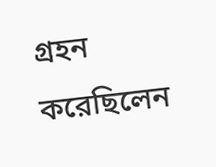গ্রহন করেছিলেন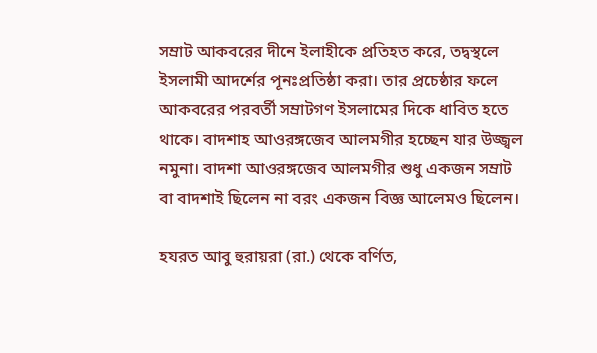সম্রাট আকবরের দীনে ইলাহীকে প্রতিহত করে, তদ্বস্থলে ইসলামী আদর্শের পূনঃপ্রতিষ্ঠা করা। তার প্রচেষ্ঠার ফলে আকবরের পরবর্তী সম্রাটগণ ইসলামের দিকে ধাবিত হতে থাকে। বাদশাহ আওরঙ্গজেব আলমগীর হচ্ছেন যার উজ্জ্বল নমুনা। বাদশা আওরঙ্গজেব আলমগীর শুধু একজন সম্রাট বা বাদশাই ছিলেন না বরং একজন বিজ্ঞ আলেমও ছিলেন।

হযরত আবু হুরায়রা (রা.) থেকে বর্ণিত,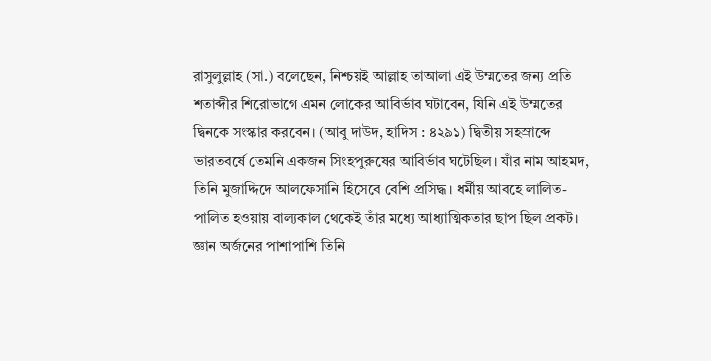রাসুলুল্লাহ (সা.) বলেছেন, নিশ্চয়ই আল্লাহ তাআলা এই উম্মতের জন্য প্রতি শতাব্দীর শিরোভাগে এমন লোকের আবির্ভাব ঘটাবেন, যিনি এই উম্মতের দ্বিনকে সংস্কার করবেন। (আবু দাউদ, হাদিস : ৪২৯১) দ্বিতীয় সহস্রাব্দে ভারতবর্ষে তেমনি একজন সিংহপুরুষের আবির্ভাব ঘটেছিল। যাঁর নাম আহমদ, তিনি মুজাদ্দিদে আলফেসানি হিসেবে বেশি প্রসিদ্ধ। ধর্মীয় আবহে লালিত-পালিত হওয়ায় বাল্যকাল থেকেই তাঁর মধ্যে আধ্যাত্মিকতার ছাপ ছিল প্রকট। জ্ঞান অর্জনের পাশাপাশি তিনি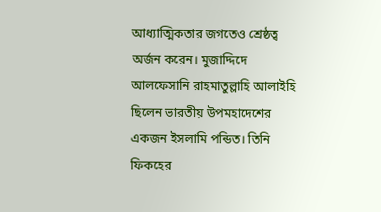আধ্যাত্মিকতার জগতেও শ্রেষ্ঠত্ব অর্জন করেন। মুজাদ্দিদে আলফেসানি রাহমাতুল্লাহি আলাইহি ছিলেন ভারতীয় উপমহাদেশের একজন ইসলামি পন্ডিত। তিনি ফিকহের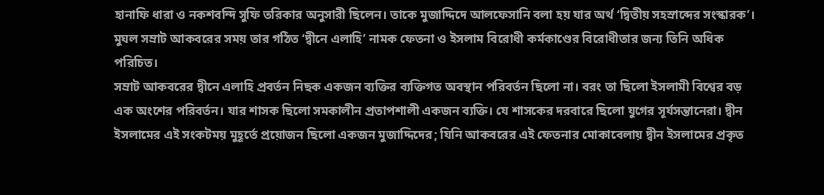হানাফি ধারা ও নকশবন্দি সুফি তরিকার অনুসারী ছিলেন। তাকে মুজাদ্দিদে আলফেসানি বলা হয় যার অর্থ ‘দ্বিতীয় সহস্রাব্দের সংস্কারক’। মুঘল সম্রাট আকবরের সময় তার গঠিত ‘দ্বীনে এলাহি’ নামক ফেতনা ও ইসলাম বিরোধী কর্মকাণ্ডের বিরোধীতার জন্য তিনি অধিক পরিচিত।
সম্রাট আকবরের দ্বীনে এলাহি প্রবর্তন নিছক একজন ব্যক্তির ব্যক্তিগত অবস্থান পরিবর্তন ছিলো না। বরং তা ছিলো ইসলামী বিশ্বের বড় এক অংশের পরিবর্তন। যার শাসক ছিলো সমকালীন প্রতাপশালী একজন ব্যক্তি। যে শাসকের দরবারে ছিলো যুগের সূর্যসন্তানেরা। দ্বীন ইসলামের এই সংকটময় মুহূর্তে প্রয়োজন ছিলো একজন মুজাদ্দিদের; যিনি আকবরের এই ফেতনার মোকাবেলায় দ্বীন ইসলামের প্রকৃত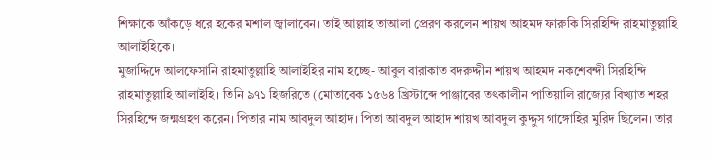শিক্ষাকে আঁকড়ে ধরে হকের মশাল জ্বালাবেন। তাই আল্লাহ তাআলা প্রেরণ করলেন শায়খ আহমদ ফারুকি সিরহিন্দি রাহমাতুল্লাহি আলাইহিকে।
মুজাদ্দিদে আলফেসানি রাহমাতুল্লাহি আলাইহির নাম হচ্ছে- আবুল বারাকাত বদরুদ্দীন শায়খ আহমদ নকশেবন্দী সিরহিন্দি রাহমাতুল্লাহি আলাইহি। তিনি ৯৭১ হিজরিতে (মোতাবেক ১৫৬৪ খ্রিস্টাব্দে পাঞ্জাবের তৎকালীন পাতিয়ালি রাজ্যের বিখ্যাত শহর সিরহিন্দে জন্মগ্রহণ করেন। পিতার নাম আবদুল আহাদ। পিতা আবদুল আহাদ শায়খ আবদুল কুদ্দুস গাঙ্গোহির মুরিদ ছিলেন। তার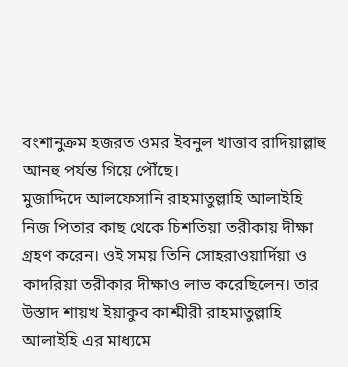বংশানুক্রম হজরত ওমর ইবনুল খাত্তাব রাদিয়াল্লাহু আনহু পর্যন্ত গিয়ে পৌঁছে।
মুজাদ্দিদে আলফেসানি রাহমাতুল্লাহি আলাইহি নিজ পিতার কাছ থেকে চিশতিয়া তরীকায় দীক্ষা গ্রহণ করেন। ওই সময় তিনি সোহরাওয়ার্দিয়া ও কাদরিয়া তরীকার দীক্ষাও লাভ করেছিলেন। তার উস্তাদ শায়খ ইয়াকুব কাশ্মীরী রাহমাতুল্লাহি আলাইহি এর মাধ্যমে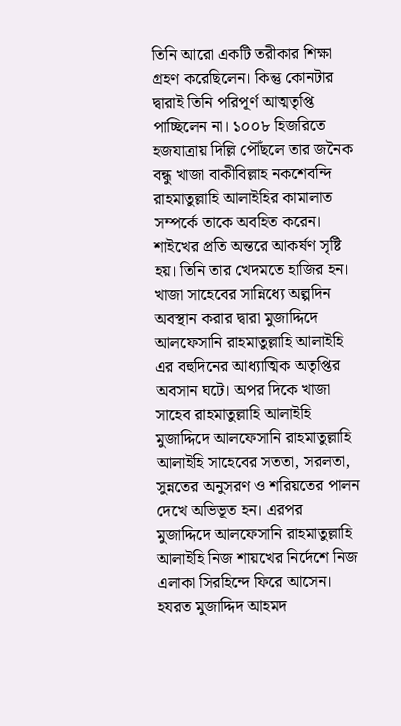তিনি আরো একটি তরীকার শিক্ষা গ্রহণ করেছিলেন। কিন্তু কোনটার দ্বারাই তিনি পরিপূর্ণ আত্মতৃপ্তি পাচ্ছিলেন না। ১০০৮ হিজরিতে হজযাত্রায় দিল্লি পৌঁছলে তার জনৈক বন্ধু খাজা বাকীবিল্লাহ নকশেবন্দি রাহমাতুল্লাহি আলাইহির কামালাত সম্পর্কে তাকে অবহিত করেন। শাইখের প্রতি অন্তরে আকর্ষণ সৃষ্টি হয়। তিনি তার খেদমতে হাজির হন। খাজা সাহেবের সান্নিধ্যে অল্পদিন অবস্থান করার দ্বারা মুজাদ্দিদে আলফেসানি রাহমাতুল্লাহি আলাইহি এর বহুদিনের আধ্যাত্মিক অতৃপ্তির অবসান ঘটে। অপর দিকে খাজা সাহেব রাহমাতুল্লাহি আলাইহি মুজাদ্দিদে আলফেসানি রাহমাতুল্লাহি আলাইহি সাহেবের সততা, সরলতা, সুন্নতের অনুসরণ ও শরিয়তের পালন দেখে অভিভূত হন। এরপর মুজাদ্দিদে আলফেসানি রাহমাতুল্লাহি আলাইহি নিজ শায়খের নির্দেশে নিজ এলাকা সিরহিন্দে ফিরে আসেন।
হযরত মুজাদ্দিদ আহমদ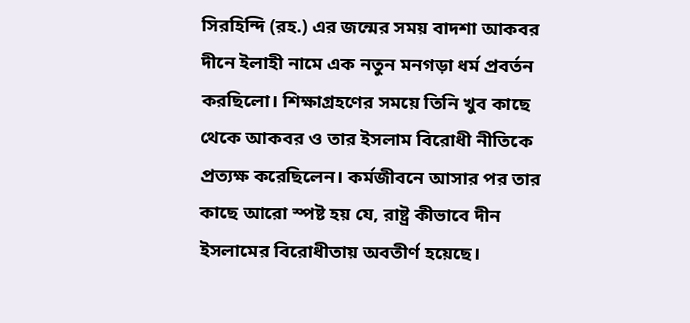সিরহিন্দি (রহ.) এর জন্মের সময় বাদশা আকবর দীনে ইলাহী নামে এক নতুন মনগড়া ধর্ম প্রবর্তন করছিলো। শিক্ষাগ্রহণের সময়ে তিনি খুব কাছে থেকে আকবর ও তার ইসলাম বিরোধী নীতিকে প্রত্যক্ষ করেছিলেন। কর্মজীবনে আসার পর তার কাছে আরো স্পষ্ট হয় যে, রাষ্ট্র কীভাবে দীন ইসলামের বিরোধীতায় অবতীর্ণ হয়েছে।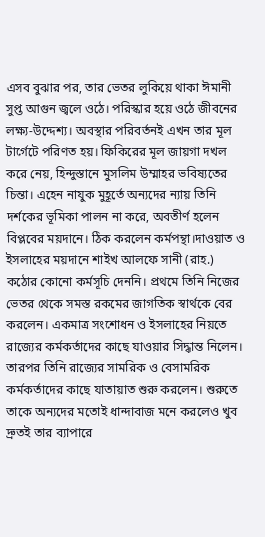এসব বুঝার পর, তার ভেতর লুকিয়ে থাকা ঈমানী সুপ্ত আগুন জ্বলে ওঠে। পরিস্কার হয়ে ওঠে জীবনের লক্ষ্য-উদ্দেশ্য। অবস্থার পরিবর্তনই এখন তার মূল টার্গেটে পরিণত হয়। ফিকিরের মূল জায়গা দখল করে নেয়, হিন্দুস্তানে মুসলিম উম্মাহর ভবিষ্যতের চিন্তা। এহেন নাযুক মুহূর্তে অন্যদের ন্যায় তিনি দর্শকের ভূমিকা পালন না করে, অবতীর্ণ হলেন বিপ্লবের ময়দানে। ঠিক করলেন কর্মপন্থা।দাওয়াত ও ইসলাহের ময়দানে শাইখ আলফে সানী (রাহ.) কঠোর কোনো কর্মসূচি দেননি। প্রথমে তিনি নিজের ভেতর থেকে সমস্ত রকমের জাগতিক স্বার্থকে বের করলেন। একমাত্র সংশোধন ও ইসলাহের নিয়তে রাজ্যের কর্মকর্তাদের কাছে যাওয়ার সিদ্ধান্ত নিলেন। তারপর তিনি রাজ্যের সামরিক ও বেসামরিক কর্মকর্তাদের কাছে যাতায়াত শুরু করলেন। শুরুতে তাকে অন্যদের মতোই ধান্দাবাজ মনে করলেও খুব দ্রুতই তার ব্যাপারে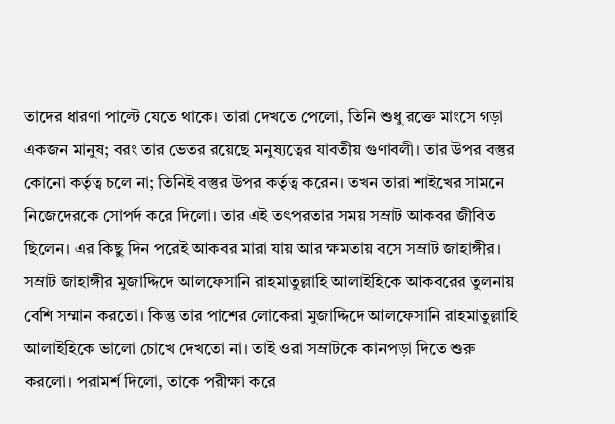তাদের ধারণা পাল্টে যেতে থাকে। তারা দেখতে পেলো, তিনি শুধু রক্তে মাংসে গড়া একজন মানুষ; বরং তার ভেতর রয়েছে মনুষ্যত্বের যাবতীয় গুণাবলী। তার উপর বস্তুর কোনো কর্তৃত্ব চলে না; তিনিই বস্তুর উপর কর্তৃত্ব করেন। তখন তারা শাইখের সামনে নিজেদেরকে সোপর্দ করে দিলো। তার এই তৎপরতার সময় সম্রাট আকবর জীবিত ছিলেন। এর কিছু দিন পরেই আকবর মারা যায় আর ক্ষমতায় বসে সম্রাট জাহাঙ্গীর।
সম্রাট জাহাঙ্গীর মুজাদ্দিদে আলফেসানি রাহমাতুল্লাহি আলাইহিকে আকবরের তুলনায় বেশি সম্মান করতো। কিন্তু তার পাশের লোকেরা মুজাদ্দিদে আলফেসানি রাহমাতুল্লাহি আলাইহিকে ভালো চোখে দেখতো না। তাই ওরা সম্রাটকে কানপড়া দিতে শুরু করলো। পরামর্শ দিলো, তাকে পরীক্ষা করে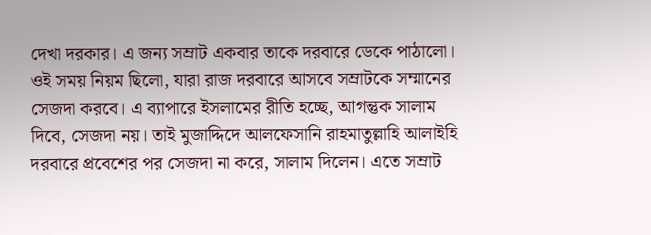দেখা দরকার। এ জন্য সম্রাট একবার তাকে দরবারে ডেকে পাঠালো। ওই সময় নিয়ম ছিলো, যারা রাজ দরবারে আসবে সম্রাটকে সম্মানের সেজদা করবে। এ ব্যাপারে ইসলামের রীতি হচ্ছে, আগন্তুক সালাম দিবে, সেজদা নয়। তাই মুজাদ্দিদে আলফেসানি রাহমাতুল্লাহি আলাইহি দরবারে প্রবেশের পর সেজদা না করে, সালাম দিলেন। এতে সম্রাট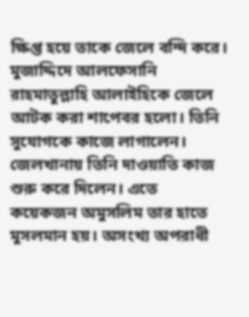ক্ষিপ্ত হয়ে তাকে জেলে বন্দি করে। মুজাদ্দিদে আলফেসানি রাহমাতুল্লাহি আলাইহিকে জেলে আটক করা শাপেবর হলো। তিনি সুযোগকে কাজে লাগালেন। জেলখানায় তিনি দাওয়াতি কাজ শুরু করে দিলেন। এতে কয়েকজন অমুসলিম তার হাতে মুসলমান হয়। অসংখ্য অপরাধী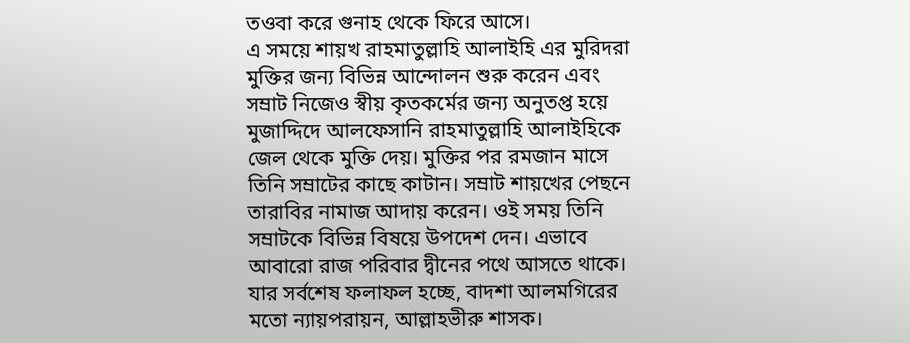তওবা করে গুনাহ থেকে ফিরে আসে।
এ সময়ে শায়খ রাহমাতুল্লাহি আলাইহি এর মুরিদরা মুক্তির জন্য বিভিন্ন আন্দোলন শুরু করেন এবং সম্রাট নিজেও স্বীয় কৃতকর্মের জন্য অনুতপ্ত হয়ে মুজাদ্দিদে আলফেসানি রাহমাতুল্লাহি আলাইহিকে জেল থেকে মুক্তি দেয়। মুক্তির পর রমজান মাসে তিনি সম্রাটের কাছে কাটান। সম্রাট শায়খের পেছনে তারাবির নামাজ আদায় করেন। ওই সময় তিনি সম্রাটকে বিভিন্ন বিষয়ে উপদেশ দেন। এভাবে আবারো রাজ পরিবার দ্বীনের পথে আসতে থাকে। যার সর্বশেষ ফলাফল হচ্ছে, বাদশা আলমগিরের মতো ন্যায়পরায়ন, আল্লাহভীরু শাসক।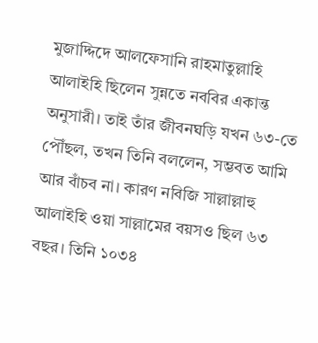মুজাদ্দিদে আলফেসানি রাহমাতুল্লাহি আলাইহি ছিলেন সুন্নতে নববির একান্ত অনুসারী। তাই তাঁর জীবনঘড়ি যখন ৬৩-তে পৌঁছল, তখন তিনি বললেন, সম্ভবত আমি আর বাঁচব না। কারণ নবিজি সাল্লাল্লাহু আলাইহি ওয়া সাল্লামের বয়সও ছিল ৬৩ বছর। তিনি ১০৩৪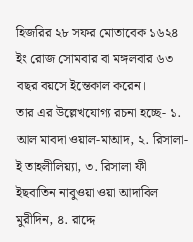হিজরির ২৮ সফর মোতাবেক ১৬২৪ ইং রোজ সোমবার বা মঙ্গলবার ৬৩ বছর বয়সে ইন্তেকাল করেন।
তার এর উল্লেখযোগ্য রচনা হচ্ছে- ১. আল মাবদা ওয়াল-মাআদ, ২. রিসালা-ই তাহলীলিয়্যা, ৩. রিসালা ফী ইছবাতিন নাবুওয়া ওয়া আদাবিল মুরীদিন, ৪. রাদ্দে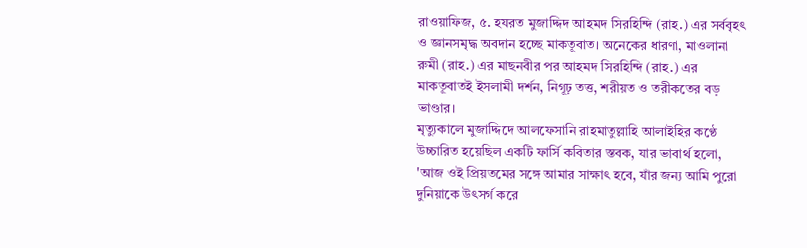রাওয়াফিজ, ৫. হযরত মুজাদ্দিদ আহমদ সিরহিন্দি (রাহ.) এর সর্ববৃহৎ ও জ্ঞানসমৃদ্ধ অবদান হচ্ছে মাকতূবাত। অনেকের ধারণা, মাওলানা রুমী (রাহ.) এর মাছনবীর পর আহমদ সিরহিন্দি (রাহ.) এর মাকতূবাতই ইসলামী দর্শন, নিগূঢ় তত্ত, শরীয়ত ও তরীকতের বড় ভাণ্ডার।
মৃত্যুকালে মুজাদ্দিদে আলফেসানি রাহমাতুল্লাহি আলাইহির কণ্ঠে উচ্চারিত হয়েছিল একটি ফার্সি কবিতার স্তবক, যার ভাবার্থ হলো, 'আজ ওই প্রিয়তমের সঙ্গে আমার সাক্ষাৎ হবে, যাঁর জন্য আমি পুরো দুনিয়াকে উৎসর্গ করে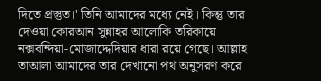দিতে প্রস্তুত।' তিনি আমাদের মধ্যে নেই। কিন্তু তার দেওয়া কোরআন সুন্নাহর আলোকি তরিকায়ে নক্সবন্দিয়া-মোজাদ্দেদিয়ার ধারা রয়ে গেছে। আল্লাহ তাআলা আমাদের তার দেখানো পথ অনুসরণ করে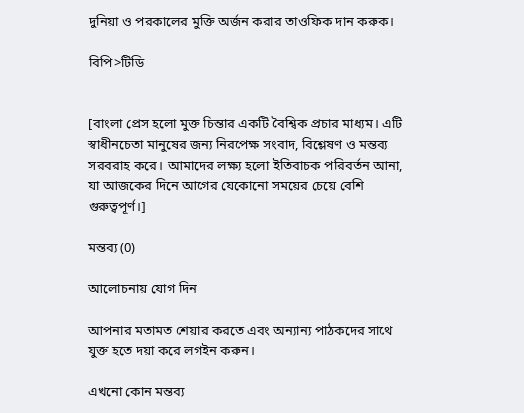দুনিয়া ও পরকালের মুক্তি অর্জন করার তাওফিক দান করুক।

বিপি>টিডি


[বাংলা প্রেস হলো মুক্ত চিন্তার একটি বৈশ্বিক প্রচার মাধ্যম। এটি স্বাধীনচেতা মানুষের জন্য নিরপেক্ষ সংবাদ, বিশ্লেষণ ও মন্তব্য সরবরাহ করে। আমাদের লক্ষ্য হলো ইতিবাচক পরিবর্তন আনা, যা আজকের দিনে আগের যেকোনো সময়ের চেয়ে বেশি গুরুত্বপূর্ণ।]

মন্তব্য (0)

আলোচনায় যোগ দিন

আপনার মতামত শেয়ার করতে এবং অন্যান্য পাঠকদের সাথে যুক্ত হতে দয়া করে লগইন করুন।

এখনো কোন মন্তব্য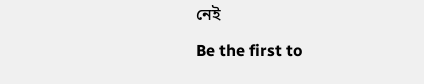নেই

Be the first to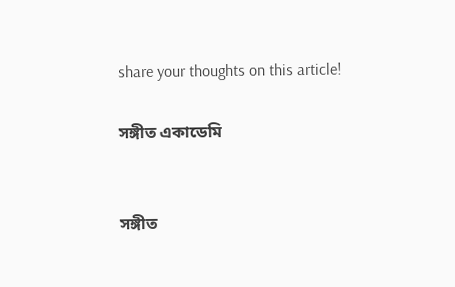share your thoughts on this article!

সঙ্গীত একাডেমি


সঙ্গীত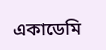একাডেমি